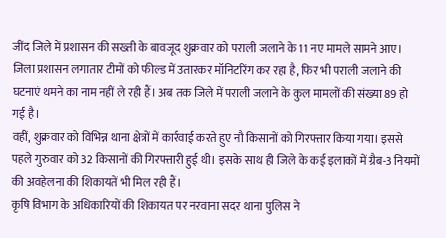जींद जिले में प्रशासन की सख्ती के बावजूद शुक्रवार को पराली जलाने के 11 नए मामले सामने आए। जिला प्रशासन लगातार टीमों को फील्ड में उतारकर मॉनिटरिंग कर रहा है, फिर भी पराली जलाने की घटनाएं थमने का नाम नहीं ले रही हैं। अब तक जिले में पराली जलाने के कुल मामलों की संख्या 89 हो गई है।
वहीं, शुक्रवार को विभिन्न थाना क्षेत्रों में कार्रवाई करते हुए नौ किसानों को गिरफ्तार किया गया। इससे पहले गुरुवार को 32 किसानों की गिरफ्तारी हुई थी। इसके साथ ही जिले के कई इलाकों में ग्रैब-3 नियमों की अवहेलना की शिकायतें भी मिल रही हैं।
कृषि विभाग के अधिकारियों की शिकायत पर नरवाना सदर थाना पुलिस ने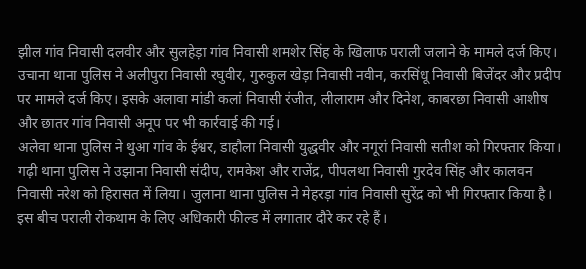झील गांव निवासी दलवीर और सुलहेड़ा गांव निवासी शमशेर सिंह के खिलाफ पराली जलाने के मामले दर्ज किए। उचाना थाना पुलिस ने अलीपुरा निवासी रघुवीर, गुरुकुल खेड़ा निवासी नवीन, करसिंधू निवासी बिजेंदर और प्रदीप पर मामले दर्ज किए। इसके अलावा मांडी कलां निवासी रंजीत, लीलाराम और दिनेश, काबरछा निवासी आशीष और छातर गांव निवासी अनूप पर भी कार्रवाई की गई।
अलेवा थाना पुलिस ने थुआ गांव के ईश्वर, डाहौला निवासी युद्धवीर और नगूरां निवासी सतीश को गिरफ्तार किया। गढ़ी थाना पुलिस ने उझाना निवासी संदीप, रामकेश और राजेंद्र, पीपलथा निवासी गुरदेव सिंह और कालवन निवासी नरेश को हिरासत में लिया। जुलाना थाना पुलिस ने मेहरड़ा गांव निवासी सुरेंद्र को भी गिरफ्तार किया है।
इस बीच पराली रोकथाम के लिए अधिकारी फील्ड में लगातार दौरे कर रहे हैं।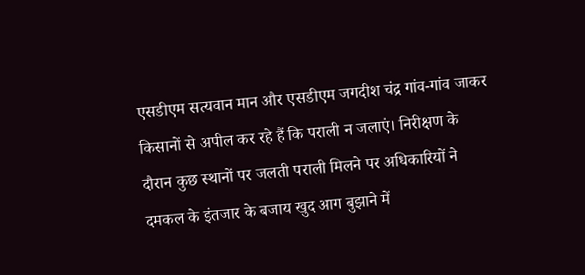एसडीएम सत्यवान मान और एसडीएम जगदीश चंद्र गांव-गांव जाकर किसानों से अपील कर रहे हैं कि पराली न जलाएं। निरीक्षण के दौरान कुछ स्थानों पर जलती पराली मिलने पर अधिकारियों ने दमकल के इंतजार के बजाय खुद आग बुझाने में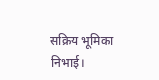सक्रिय भूमिका निभाई।